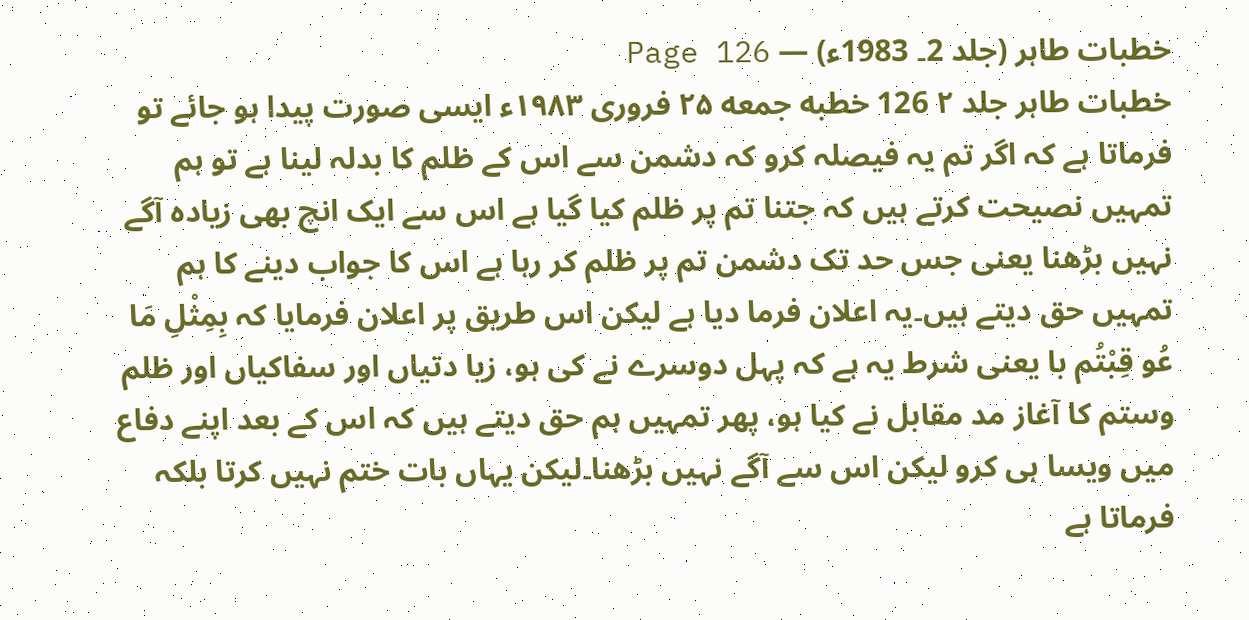خطبات طاہر (جلد 2۔ 1983ء) — Page 126
خطبات طاہر جلد ۲ 126 خطبه جمعه ۲۵ فروری ۱۹۸۳ء ایسی صورت پیدا ہو جائے تو فرماتا ہے کہ اگر تم یہ فیصلہ کرو کہ دشمن سے اس کے ظلم کا بدلہ لینا ہے تو ہم تمہیں نصیحت کرتے ہیں کہ جتنا تم پر ظلم کیا گیا ہے اس سے ایک انچ بھی زیادہ آگے نہیں بڑھنا یعنی جس حد تک دشمن تم پر ظلم کر رہا ہے اس کا جواب دینے کا ہم تمہیں حق دیتے ہیں۔یہ اعلان فرما دیا ہے لیکن اس طریق پر اعلان فرمایا کہ بِمِثْلِ مَا عُو قِبْتُم با یعنی شرط یہ ہے کہ پہل دوسرے نے کی ہو، زیا دتیاں اور سفاکیاں اور ظلم وستم کا آغاز مد مقابل نے کیا ہو، پھر تمہیں ہم حق دیتے ہیں کہ اس کے بعد اپنے دفاع میں ویسا ہی کرو لیکن اس سے آگے نہیں بڑھنا۔لیکن یہاں بات ختم نہیں کرتا بلکہ فرماتا ہے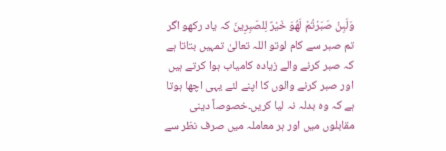وَلَبِنْ صَبَرْتُمْ لَهُوَ خَيْرٌ لِلصّبِرِینَ کہ یاد رکھو اگر تم صبر سے کام لوتو اللہ تعالیٰ تمہیں بتاتا ہے کہ صبر کرنے والے زیادہ کامیاب ہوا کرتے ہیں اور صبر کرنے والوں کا اپنے لئے یہی اچھا ہوتا ہے کہ وہ بدلہ نہ لیا کریں۔خصوصاً دینی مقابلوں میں اور ہر معاملہ میں صرف نظر سے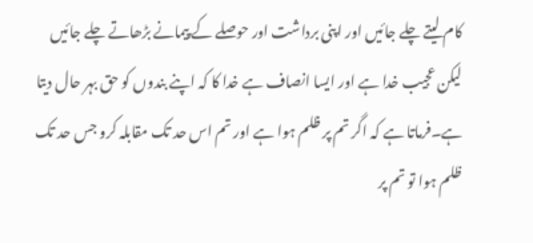کام لیتے چلے جائیں اور اپنی برداشت اور حوصلے کے پیمانے بڑھاتے چلے جائیں لیکن عجیب خدا ہے اور ایسا انصاف ہے خدا کا کہ اپنے بندوں کو حق بہر حال دیتا ہے۔فرماتا ہے کہ اگر تم پر ظلم ہوا ہے اور تم اس حد تک مقابلہ کرو جس حد تک ظلم ہوا تو تم پر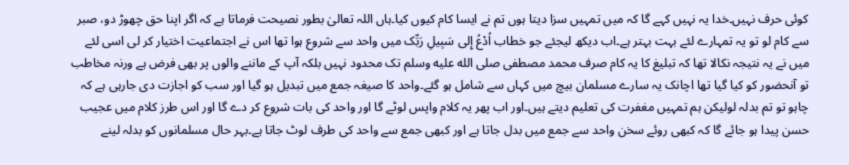کوئی حرف نہیں۔خدا یہ نہیں کہے گا کہ میں تمہیں سزا دیتا ہوں تم نے ایسا کام کیوں کیا۔ہاں اللہ تعالیٰ بطور نصیحت فرماتا ہے کہ اگر اپنا حق چھوڑ دو، صبر سے کام لو تو یہ تمہارے لئے بہت بہتر ہے۔اب دیکھ لیجئے جو خطاب اُدْعُ إِلى سَبِيلِ رَبِّک میں واحد سے شروع ہوا تھا اس نے اجتماعیت اختیار کر لی اسی لئے میں نے یہ نتیجہ نکالا تھا کہ تبلیغ کا یہ کام صرف محمد مصطفی صلى الله عليه وسلم تک محدود نہیں بلکہ آپ کے ماننے والوں پر بھی فرض ہے ورنہ مخاطب تو آنحضور کو کیا گیا تھا اچانک یہ سارے مسلمان بیچ میں کہاں سے شامل ہو گئے۔واحد کا صیغہ جمع میں تبدیل ہو گیا اور سب کو اجازت دی جارہی ہے کہ چاہو تو تم بدلہ لولیکن ہم تمہیں مغفرت کی تعلیم دیتے ہیں۔اور اب پھر یہ کلام واپس لوٹے گا اور واحد کی بات شروع کر دے گا اور اس طرز کلام میں عجیب حسن پیدا ہو جائے گا کہ کبھی روئے سخن واحد سے جمع میں بدل جاتا ہے اور کبھی جمع سے واحد کی طرف لوٹ جاتا ہے۔بہر حال مسلمانوں کو بدلہ لینے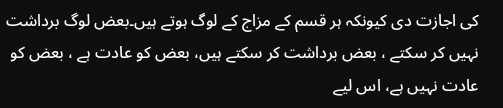کی اجازت دی کیونکہ ہر قسم کے مزاج کے لوگ ہوتے ہیں۔بعض لوگ برداشت نہیں کر سکتے ، بعض برداشت کر سکتے ہیں، بعض کو عادت ہے ، بعض کو عادت نہیں ہے، اس لیے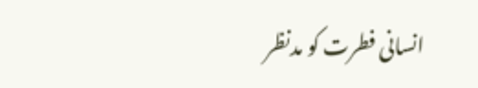انسانی فطرت کو مدنظر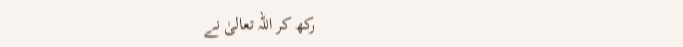رکھ کر اللہ تعالیٰ نے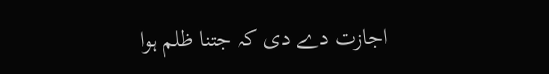اجازت دے دی کہ جتنا ظلم ہوا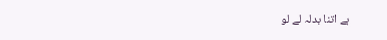ہے اتنا بدلہ لے لو